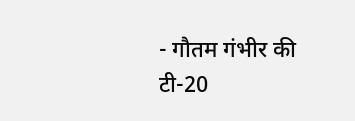- गौतम गंभीर की टी-20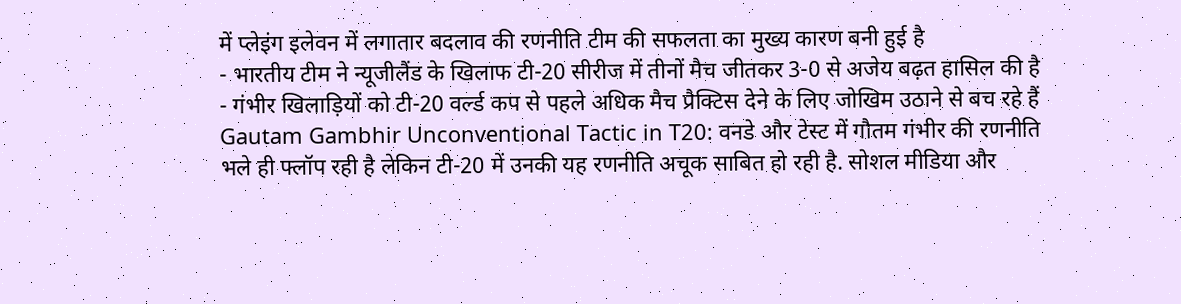में प्लेइंग इलेवन में लगातार बदलाव की रणनीति टीम की सफलता का मुख्य कारण बनी हुई है
- भारतीय टीम ने न्यूजीलैंड के खिलाफ टी-20 सीरीज में तीनों मैच जीतकर 3-0 से अजेय बढ़त हासिल की है
- गंभीर खिलाड़ियों को टी-20 वर्ल्ड कप से पहले अधिक मैच प्रैक्टिस देने के लिए जोखिम उठाने से बच रहे हैं
Gautam Gambhir Unconventional Tactic in T20: वनडे और टेस्ट में गौतम गंभीर की रणनीति भले ही फ्लॉप रही है लेकिन टी-20 में उनकी यह रणनीति अचूक साबित हो रही है. सोशल मीडिया और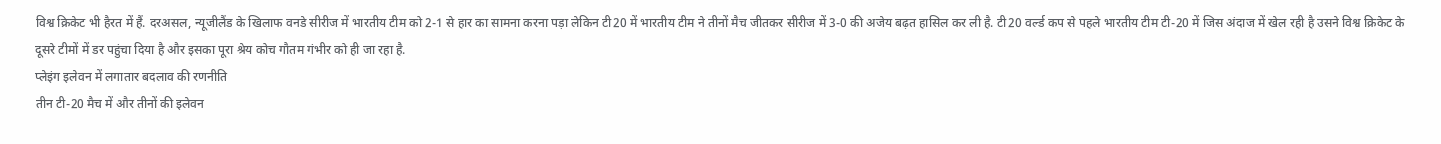विश्व क्रिकेट भी हैरत में हैं. दरअसल, न्यूजीलैंड के खिलाफ वनडे सीरीज में भारतीय टीम को 2-1 से हार का सामना करना पड़ा लेकिन टी20 में भारतीय टीम ने तीनों मैच जीतकर सीरीज में 3-0 की अजेय बढ़त हासिल कर ली है. टी20 वर्ल्ड कप से पहले भारतीय टीम टी-20 में जिस अंदाज में खेल रही है उसने विश्व क्रिकेट के दूसरे टीमों में डर पहुंचा दिया है और इसका पूरा श्रेय कोच गौतम गंभीर को ही जा रहा है.
प्लेइंग इलेवन में लगातार बदलाव की रणनीति
तीन टी-20 मैच में और तीनों की इलेवन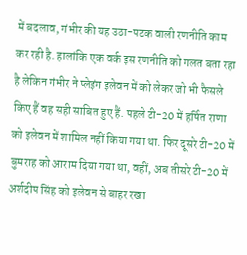में बदलाव, गंभीर की यह उठा-पटक वाली रणनीति काम कर रही है. हालांकि एक वर्क इस रणनीति को गलत बता रहा है लेकिन गंभीर ने प्लेइंग इलेवन में को लेकर जो भी फैसले किए हैं वह सही साबित हुए हैं. पहले टी-20 में हर्षित राणा को इलेवन में शामिल नहीं किया गया था. फिर दूसरे टी-20 में बुमराह को आराम दिया गया था, वहीं, अब तीसरे टी-20 में अर्शदीप सिंह को इलेवन से बाहर रखा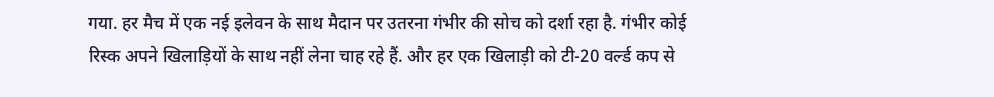गया. हर मैच में एक नई इलेवन के साथ मैदान पर उतरना गंभीर की सोच को दर्शा रहा है. गंभीर कोई रिस्क अपने खिलाड़ियों के साथ नहीं लेना चाह रहे हैं. और हर एक खिलाड़ी को टी-20 वर्ल्ड कप से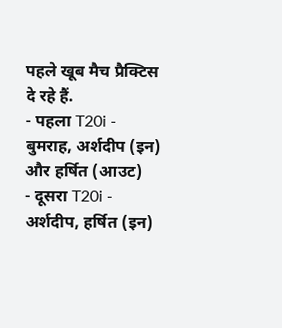पहले खूब मैच प्रैक्टिस दे रहे हैं.
- पहला T20i - बुमराह, अर्शदीप (इन) और हर्षित (आउट)
- दूसरा T20i - अर्शदीप, हर्षित (इन)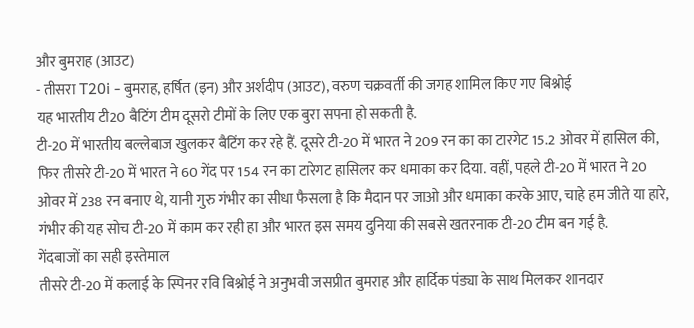और बुमराह (आउट)
- तीसरा T20i - बुमराह, हर्षित (इन) और अर्शदीप (आउट), वरुण चक्रवर्ती की जगह शामिल किए गए बिश्नोई
यह भारतीय टी20 बैटिंग टीम दूसरो टीमों के लिए एक बुरा सपना हो सकती है.
टी-20 में भारतीय बल्लेबाज खुलकर बैटिंग कर रहे हैं. दूसरे टी-20 में भारत ने 209 रन का का टारगेट 15.2 ओवर में हासिल की, फिर तीसरे टी-20 में भारत ने 60 गेंद पर 154 रन का टारेगट हासिलर कर धमाका कर दिया. वहीं, पहले टी-20 में भारत ने 20 ओवर में 238 रन बनाए थे, यानी गुरु गंभीर का सीधा फैसला है कि मैदान पर जाओ और धमाका करके आए, चाहे हम जीते या हारे, गंभीर की यह सोच टी-20 में काम कर रही हा और भारत इस समय दुनिया की सबसे खतरनाक टी-20 टीम बन गई है.
गेंदबाजों का सही इस्तेमाल
तीसरे टी-20 में कलाई के स्पिनर रवि बिश्नोई ने अनुभवी जसप्रीत बुमराह और हार्दिक पंड्या के साथ मिलकर शानदार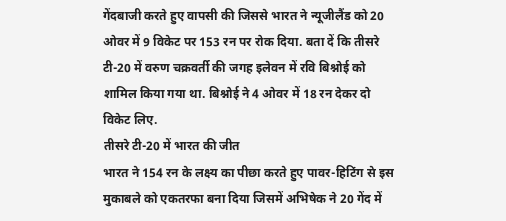गेंदबाजी करते हुए वापसी की जिससे भारत ने न्यूजीलैंड को 20 ओवर में 9 विकेट पर 153 रन पर रोक दिया. बता दें कि तीसरे टी-20 में वरुण चक्रवर्ती की जगह इलेवन में रवि बिश्नोई को शामिल किया गया था. बिश्नोई ने 4 ओवर में 18 रन देकर दो विकेट लिए.
तीसरे टी-20 में भारत की जीत
भारत ने 154 रन के लक्ष्य का पीछा करते हुए पावर-हिटिंग से इस मुकाबले को एकतरफा बना दिया जिसमें अभिषेक ने 20 गेंद में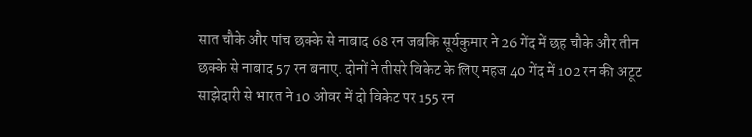सात चौके और पांच छक्के से नाबाद 68 रन जबकि सूर्यकुमार ने 26 गेंद में छह चौके और तीन छक्के से नाबाद 57 रन बनाए. दोनों ने तीसरे विकेट के लिए महज 40 गेंद में 102 रन की अटूट साझेदारी से भारत ने 10 ओवर में दो विकेट पर 155 रन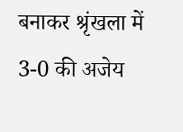बनाकर श्रृंखला में 3-0 की अजेय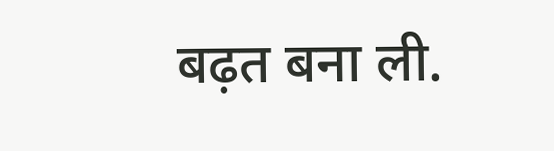बढ़त बना ली.